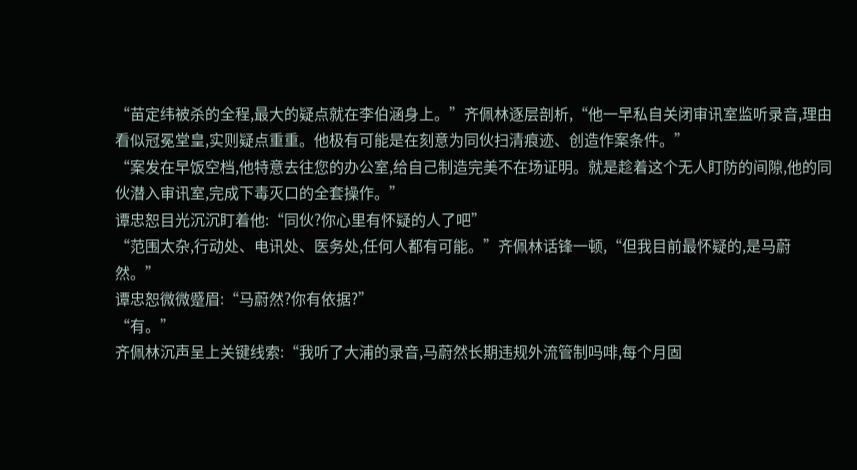“苗定纬被杀的全程,最大的疑点就在李伯涵身上。”齐佩林逐层剖析,“他一早私自关闭审讯室监听录音,理由看似冠冕堂皇,实则疑点重重。他极有可能是在刻意为同伙扫清痕迹、创造作案条件。”
“案发在早饭空档,他特意去往您的办公室,给自己制造完美不在场证明。就是趁着这个无人盯防的间隙,他的同伙潜入审讯室,完成下毒灭口的全套操作。”
谭忠恕目光沉沉盯着他:“同伙?你心里有怀疑的人了吧”
“范围太杂,行动处、电讯处、医务处,任何人都有可能。”齐佩林话锋一顿,“但我目前最怀疑的,是马蔚然。”
谭忠恕微微蹙眉:“马蔚然?你有依据?”
“有。”
齐佩林沉声呈上关键线索:“我听了大浦的录音,马蔚然长期违规外流管制吗啡,每个月固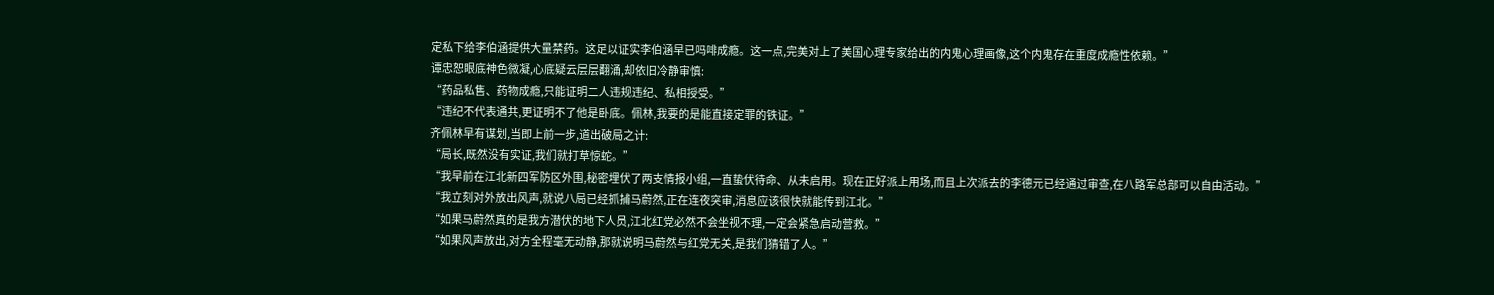定私下给李伯涵提供大量禁药。这足以证实李伯涵早已吗啡成瘾。这一点,完美对上了美国心理专家给出的内鬼心理画像,这个内鬼存在重度成瘾性依赖。”
谭忠恕眼底神色微凝,心底疑云层层翻涌,却依旧冷静审慎:
“药品私售、药物成瘾,只能证明二人违规违纪、私相授受。”
“违纪不代表通共,更证明不了他是卧底。佩林,我要的是能直接定罪的铁证。”
齐佩林早有谋划,当即上前一步,道出破局之计:
“局长,既然没有实证,我们就打草惊蛇。”
“我早前在江北新四军防区外围,秘密埋伏了两支情报小组,一直蛰伏待命、从未启用。现在正好派上用场,而且上次派去的李德元已经通过审查,在八路军总部可以自由活动。”
“我立刻对外放出风声,就说八局已经抓捕马蔚然,正在连夜突审,消息应该很快就能传到江北。”
“如果马蔚然真的是我方潜伏的地下人员,江北红党必然不会坐视不理,一定会紧急启动营救。”
“如果风声放出,对方全程毫无动静,那就说明马蔚然与红党无关,是我们猜错了人。”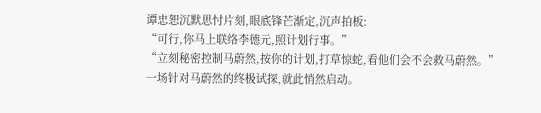谭忠恕沉默思忖片刻,眼底锋芒渐定,沉声拍板:
“可行,你马上联络李德元,照计划行事。”
“立刻秘密控制马蔚然,按你的计划,打草惊蛇,看他们会不会救马蔚然。”
一场针对马蔚然的终极试探,就此悄然启动。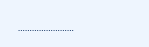……………………